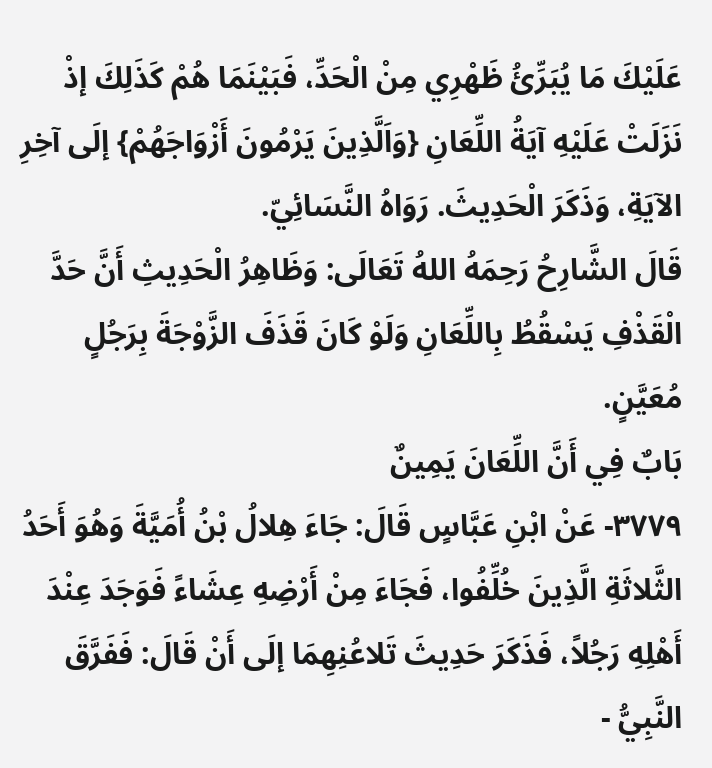عَلَيْكَ مَا يُبَرِّئُ ظَهْرِي مِنْ الْحَدِّ، فَبَيْنَمَا هُمْ كَذَلِكَ إذْ نَزَلَتْ عَلَيْهِ آيَةُ اللِّعَانِ {وَاَلَّذِينَ يَرْمُونَ أَزْوَاجَهُمْ} إلَى آخِرِ الآيَةِ، وَذَكَرَ الْحَدِيثَ. رَوَاهُ النَّسَائِيّ.
قَالَ الشَّارِحُ رَحِمَهُ اللهُ تَعَالَى: وَظَاهِرُ الْحَدِيثِ أَنَّ حَدَّ الْقَذْفِ يَسْقُطُ بِاللِّعَانِ وَلَوْ كَانَ قَذَفَ الزَّوْجَةَ بِرَجُلٍ مُعَيَّنٍ.
بَابٌ فِي أَنَّ اللِّعَانَ يَمِينٌ
٣٧٧٩- عَنْ ابْنِ عَبَّاسٍ قَالَ: جَاءَ هِلالُ بْنُ أُمَيَّةَ وَهُوَ أَحَدُ الثَّلاثَةِ الَّذِينَ خُلِّفُوا، فَجَاءَ مِنْ أَرْضِهِ عِشَاءً فَوَجَدَ عِنْدَ أَهْلِهِ رَجُلاً، فَذَكَرَ حَدِيثَ تَلاعُنِهِمَا إلَى أَنْ قَالَ: فَفَرَّقَ النَّبِيُّ -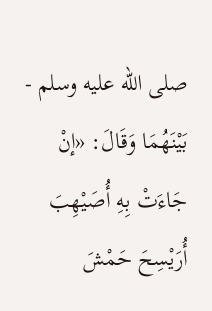صلى الله عليه وسلم - بَيْنَهُمَا وَقَالَ: «إنْ جَاءَتْ بِهِ أُصَيْهِبَ أُرَيْسِحَ حَمْشَ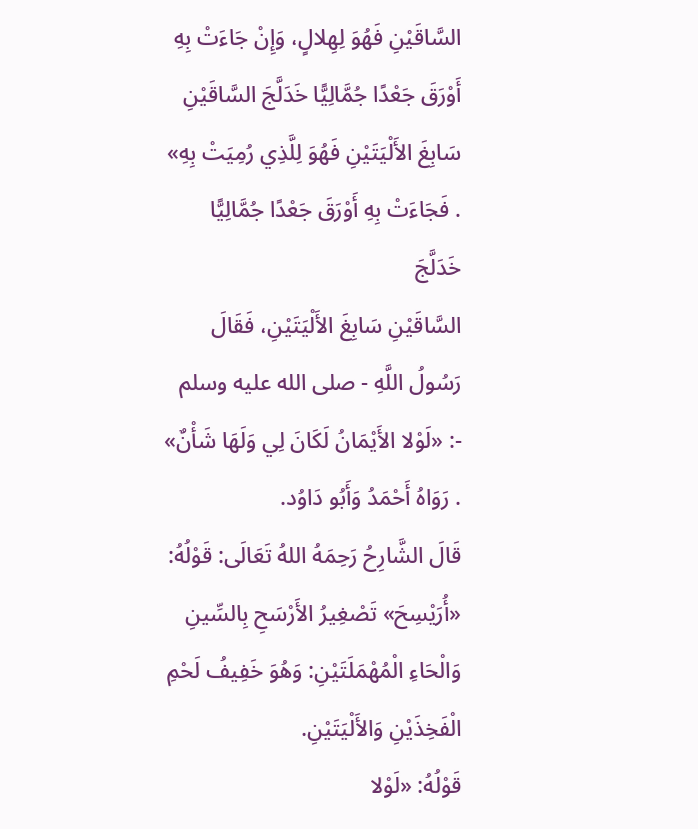السَّاقَيْنِ فَهُوَ لِهِلالٍ، وَإِنْ جَاءَتْ بِهِ أَوْرَقَ جَعْدًا جُمَّالِيًّا خَدَلَّجَ السَّاقَيْنِ سَابِغَ الأَلْيَتَيْنِ فَهُوَ لِلَّذِي رُمِيَتْ بِهِ» . فَجَاءَتْ بِهِ أَوْرَقَ جَعْدًا جُمَّالِيًّا خَدَلَّجَ
السَّاقَيْنِ سَابِغَ الأَلْيَتَيْنِ، فَقَالَ رَسُولُ اللَّهِ - صلى الله عليه وسلم -: «لَوْلا الأَيْمَانُ لَكَانَ لِي وَلَهَا شَأْنٌ» . رَوَاهُ أَحْمَدُ وَأَبُو دَاوُد.
قَالَ الشَّارِحُ رَحِمَهُ اللهُ تَعَالَى: قَوْلُهُ: «أُرَيْسِحَ» تَصْغِيرُ الأَرْسَحِ بِالسِّينِ وَالْحَاءِ الْمُهْمَلَتَيْنِ: وَهُوَ خَفِيفُ لَحْمِ الْفَخِذَيْنِ وَالأَلْيَتَيْنِ.
قَوْلُهُ: «لَوْلا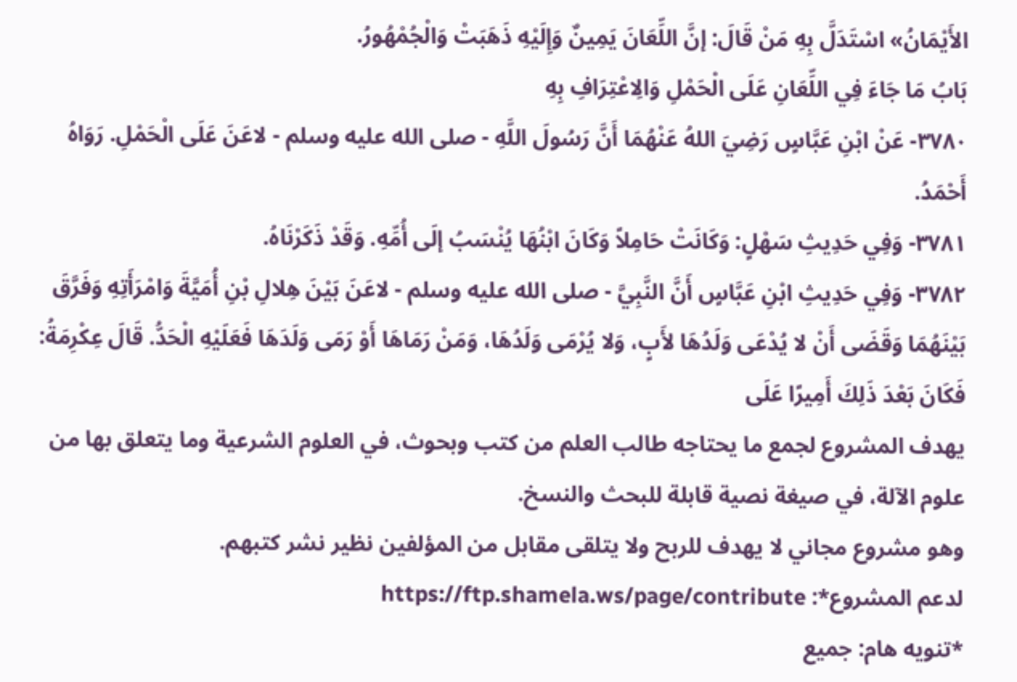الأَيْمَانُ» اسْتَدَلَّ بِهِ مَنْ قَالَ: إنَّ اللِّعَانَ يَمِينٌ وَإِلَيْهِ ذَهَبَتْ وَالْجُمْهُورُ.
بَابُ مَا جَاءَ فِي اللِّعَانِ عَلَى الْحَمْلِ وَالِاعْتِرَافِ بِهِ
٣٧٨٠- عَنْ ابْنِ عَبَّاسٍ رَضِيَ اللهُ عَنْهُمَا أَنَّ رَسُولَ اللَّهِ - صلى الله عليه وسلم - لاعَنَ عَلَى الْحَمْلِ. رَوَاهُ أَحْمَدُ.
٣٧٨١- وَفِي حَدِيثِ سَهْلٍ: وَكَانَتْ حَامِلاً وَكَانَ ابْنُهَا يُنْسَبُ إلَى أُمِّهِ. وَقَدْ ذَكَرْنَاهُ.
٣٧٨٢- وَفِي حَدِيثِ ابْنِ عَبَّاسٍ أَنَّ النَّبِيَّ - صلى الله عليه وسلم - لاعَنَ بَيْنَ هِلالِ بْنِ أُمَيَّةَ وَامْرَأَتِهِ وَفَرَّقَ بَيْنَهُمَا وَقَضَى أَنْ لا يُدْعَى وَلَدُهَا لأَبٍ، وَلا يُرْمَى وَلَدُهَا، وَمَنْ رَمَاهَا أَوْ رَمَى وَلَدَهَا فَعَلَيْهِ الْحَدُّ. قَالَ عِكْرِمَةُ: فَكَانَ بَعْدَ ذَلِكَ أَمِيرًا عَلَى
يهدف المشروع لجمع ما يحتاجه طالب العلم من كتب وبحوث، في العلوم الشرعية وما يتعلق بها من علوم الآلة، في صيغة نصية قابلة للبحث والنسخ.
وهو مشروع مجاني لا يهدف للربح ولا يتلقى مقابل من المؤلفين نظير نشر كتبهم.
لدعم المشروع*: https://ftp.shamela.ws/page/contribute
*تنويه هام: جميع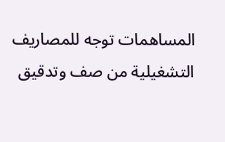المساهمات توجه للمصاريف التشغيلية من صف وتدقيق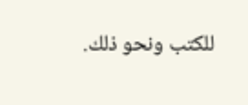للكتب ونحو ذلك.